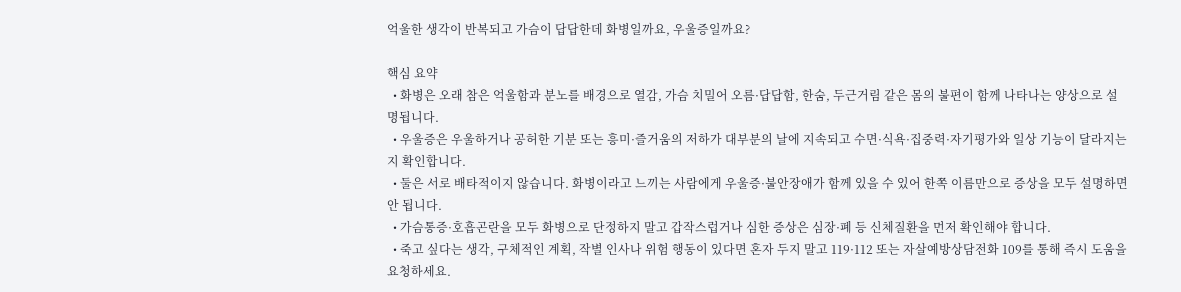억울한 생각이 반복되고 가슴이 답답한데 화병일까요, 우울증일까요?

핵심 요약
  • 화병은 오래 참은 억울함과 분노를 배경으로 열감, 가슴 치밀어 오름·답답함, 한숨, 두근거림 같은 몸의 불편이 함께 나타나는 양상으로 설명됩니다.
  • 우울증은 우울하거나 공허한 기분 또는 흥미·즐거움의 저하가 대부분의 날에 지속되고 수면·식욕·집중력·자기평가와 일상 기능이 달라지는지 확인합니다.
  • 둘은 서로 배타적이지 않습니다. 화병이라고 느끼는 사람에게 우울증·불안장애가 함께 있을 수 있어 한쪽 이름만으로 증상을 모두 설명하면 안 됩니다.
  • 가슴통증·호흡곤란을 모두 화병으로 단정하지 말고 갑작스럽거나 심한 증상은 심장·폐 등 신체질환을 먼저 확인해야 합니다.
  • 죽고 싶다는 생각, 구체적인 계획, 작별 인사나 위험 행동이 있다면 혼자 두지 말고 119·112 또는 자살예방상담전화 109를 통해 즉시 도움을 요청하세요.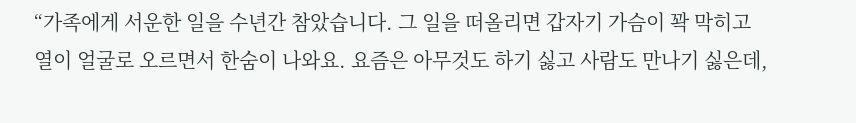“가족에게 서운한 일을 수년간 참았습니다. 그 일을 떠올리면 갑자기 가슴이 꽉 막히고 열이 얼굴로 오르면서 한숨이 나와요. 요즘은 아무것도 하기 싫고 사람도 만나기 싫은데,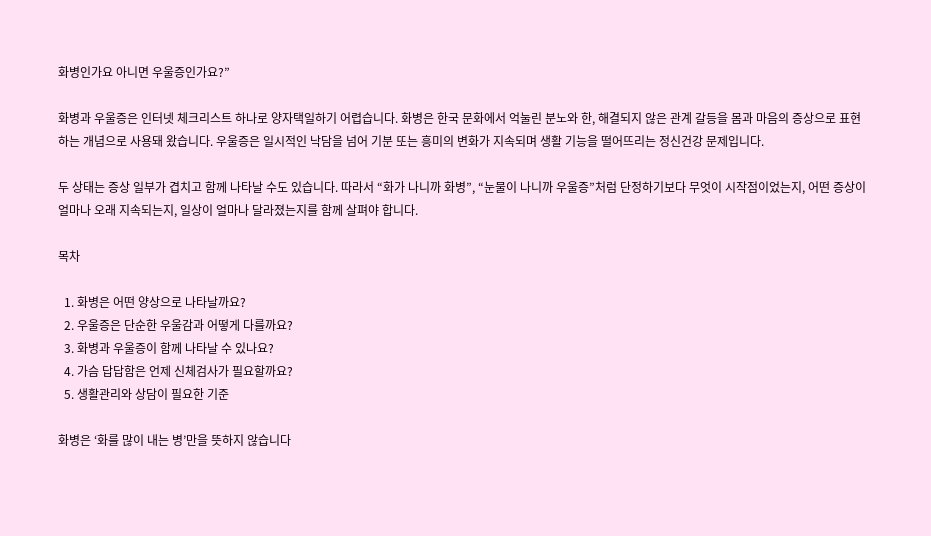화병인가요 아니면 우울증인가요?”

화병과 우울증은 인터넷 체크리스트 하나로 양자택일하기 어렵습니다. 화병은 한국 문화에서 억눌린 분노와 한, 해결되지 않은 관계 갈등을 몸과 마음의 증상으로 표현하는 개념으로 사용돼 왔습니다. 우울증은 일시적인 낙담을 넘어 기분 또는 흥미의 변화가 지속되며 생활 기능을 떨어뜨리는 정신건강 문제입니다.

두 상태는 증상 일부가 겹치고 함께 나타날 수도 있습니다. 따라서 “화가 나니까 화병”, “눈물이 나니까 우울증”처럼 단정하기보다 무엇이 시작점이었는지, 어떤 증상이 얼마나 오래 지속되는지, 일상이 얼마나 달라졌는지를 함께 살펴야 합니다.

목차

  1. 화병은 어떤 양상으로 나타날까요?
  2. 우울증은 단순한 우울감과 어떻게 다를까요?
  3. 화병과 우울증이 함께 나타날 수 있나요?
  4. 가슴 답답함은 언제 신체검사가 필요할까요?
  5. 생활관리와 상담이 필요한 기준

화병은 ‘화를 많이 내는 병’만을 뜻하지 않습니다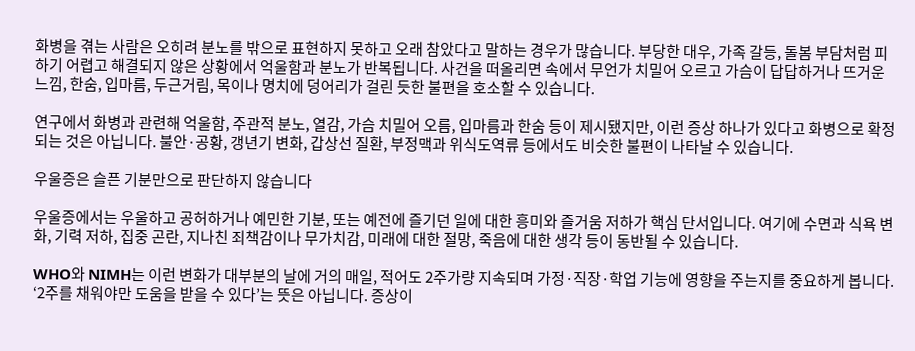화병을 겪는 사람은 오히려 분노를 밖으로 표현하지 못하고 오래 참았다고 말하는 경우가 많습니다. 부당한 대우, 가족 갈등, 돌봄 부담처럼 피하기 어렵고 해결되지 않은 상황에서 억울함과 분노가 반복됩니다. 사건을 떠올리면 속에서 무언가 치밀어 오르고 가슴이 답답하거나 뜨거운 느낌, 한숨, 입마름, 두근거림, 목이나 명치에 덩어리가 걸린 듯한 불편을 호소할 수 있습니다.

연구에서 화병과 관련해 억울함, 주관적 분노, 열감, 가슴 치밀어 오름, 입마름과 한숨 등이 제시됐지만, 이런 증상 하나가 있다고 화병으로 확정되는 것은 아닙니다. 불안·공황, 갱년기 변화, 갑상선 질환, 부정맥과 위식도역류 등에서도 비슷한 불편이 나타날 수 있습니다.

우울증은 슬픈 기분만으로 판단하지 않습니다

우울증에서는 우울하고 공허하거나 예민한 기분, 또는 예전에 즐기던 일에 대한 흥미와 즐거움 저하가 핵심 단서입니다. 여기에 수면과 식욕 변화, 기력 저하, 집중 곤란, 지나친 죄책감이나 무가치감, 미래에 대한 절망, 죽음에 대한 생각 등이 동반될 수 있습니다.

WHO와 NIMH는 이런 변화가 대부분의 날에 거의 매일, 적어도 2주가량 지속되며 가정·직장·학업 기능에 영향을 주는지를 중요하게 봅니다. ‘2주를 채워야만 도움을 받을 수 있다’는 뜻은 아닙니다. 증상이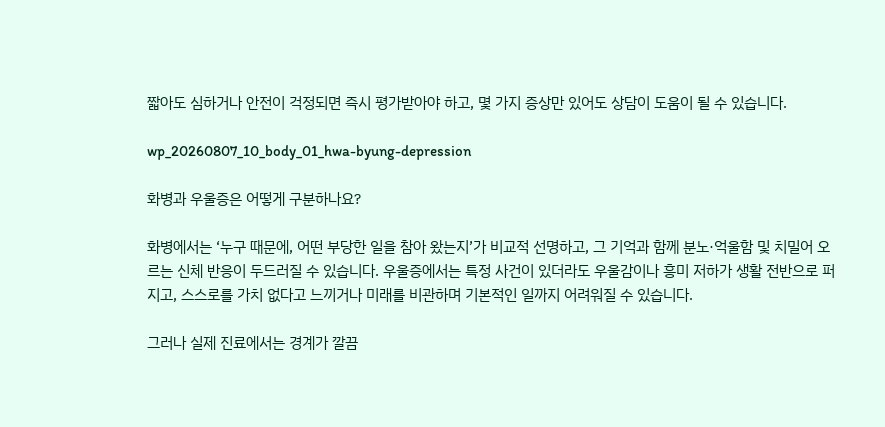짧아도 심하거나 안전이 걱정되면 즉시 평가받아야 하고, 몇 가지 증상만 있어도 상담이 도움이 될 수 있습니다.

wp_20260807_10_body_01_hwa-byung-depression

화병과 우울증은 어떻게 구분하나요?

화병에서는 ‘누구 때문에, 어떤 부당한 일을 참아 왔는지’가 비교적 선명하고, 그 기억과 함께 분노·억울함 및 치밀어 오르는 신체 반응이 두드러질 수 있습니다. 우울증에서는 특정 사건이 있더라도 우울감이나 흥미 저하가 생활 전반으로 퍼지고, 스스로를 가치 없다고 느끼거나 미래를 비관하며 기본적인 일까지 어려워질 수 있습니다.

그러나 실제 진료에서는 경계가 깔끔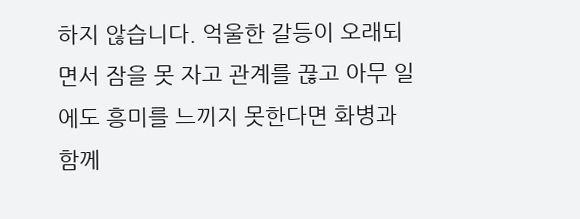하지 않습니다. 억울한 갈등이 오래되면서 잠을 못 자고 관계를 끊고 아무 일에도 흥미를 느끼지 못한다면 화병과 함께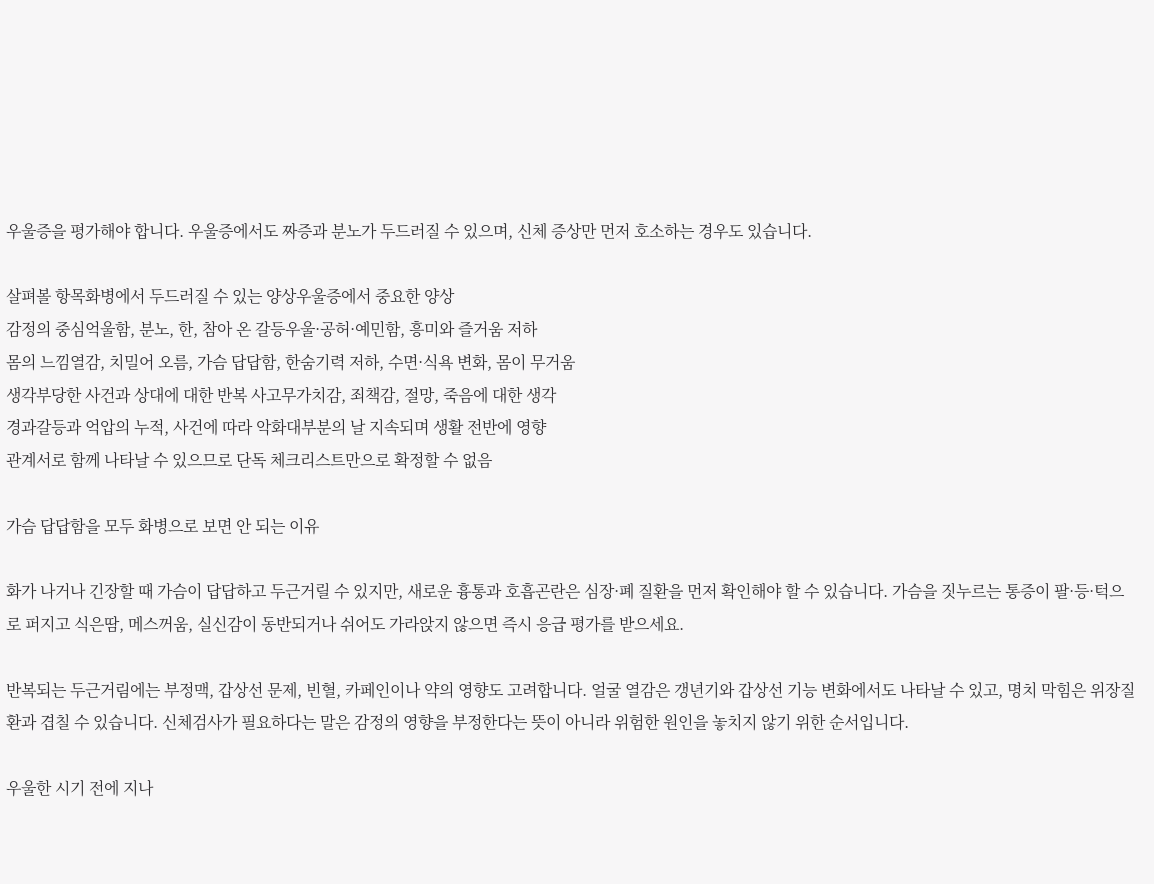우울증을 평가해야 합니다. 우울증에서도 짜증과 분노가 두드러질 수 있으며, 신체 증상만 먼저 호소하는 경우도 있습니다.

살펴볼 항목화병에서 두드러질 수 있는 양상우울증에서 중요한 양상
감정의 중심억울함, 분노, 한, 참아 온 갈등우울·공허·예민함, 흥미와 즐거움 저하
몸의 느낌열감, 치밀어 오름, 가슴 답답함, 한숨기력 저하, 수면·식욕 변화, 몸이 무거움
생각부당한 사건과 상대에 대한 반복 사고무가치감, 죄책감, 절망, 죽음에 대한 생각
경과갈등과 억압의 누적, 사건에 따라 악화대부분의 날 지속되며 생활 전반에 영향
관계서로 함께 나타날 수 있으므로 단독 체크리스트만으로 확정할 수 없음

가슴 답답함을 모두 화병으로 보면 안 되는 이유

화가 나거나 긴장할 때 가슴이 답답하고 두근거릴 수 있지만, 새로운 흉통과 호흡곤란은 심장·폐 질환을 먼저 확인해야 할 수 있습니다. 가슴을 짓누르는 통증이 팔·등·턱으로 퍼지고 식은땀, 메스꺼움, 실신감이 동반되거나 쉬어도 가라앉지 않으면 즉시 응급 평가를 받으세요.

반복되는 두근거림에는 부정맥, 갑상선 문제, 빈혈, 카페인이나 약의 영향도 고려합니다. 얼굴 열감은 갱년기와 갑상선 기능 변화에서도 나타날 수 있고, 명치 막힘은 위장질환과 겹칠 수 있습니다. 신체검사가 필요하다는 말은 감정의 영향을 부정한다는 뜻이 아니라 위험한 원인을 놓치지 않기 위한 순서입니다.

우울한 시기 전에 지나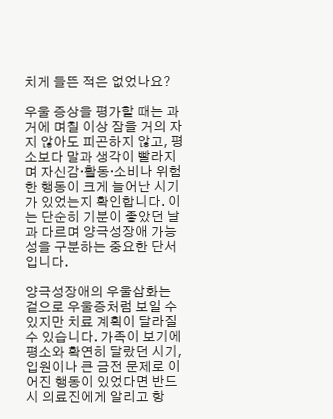치게 들뜬 적은 없었나요?

우울 증상을 평가할 때는 과거에 며칠 이상 잠을 거의 자지 않아도 피곤하지 않고, 평소보다 말과 생각이 빨라지며 자신감·활동·소비나 위험한 행동이 크게 늘어난 시기가 있었는지 확인합니다. 이는 단순히 기분이 좋았던 날과 다르며 양극성장애 가능성을 구분하는 중요한 단서입니다.

양극성장애의 우울삽화는 겉으로 우울증처럼 보일 수 있지만 치료 계획이 달라질 수 있습니다. 가족이 보기에 평소와 확연히 달랐던 시기, 입원이나 큰 금전 문제로 이어진 행동이 있었다면 반드시 의료진에게 알리고 항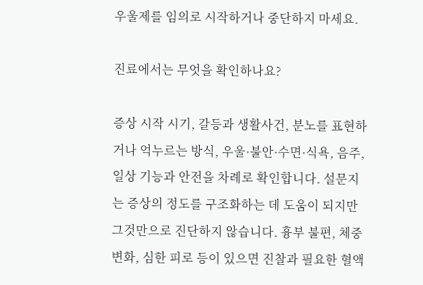우울제를 임의로 시작하거나 중단하지 마세요.

진료에서는 무엇을 확인하나요?

증상 시작 시기, 갈등과 생활사건, 분노를 표현하거나 억누르는 방식, 우울·불안·수면·식욕, 음주, 일상 기능과 안전을 차례로 확인합니다. 설문지는 증상의 정도를 구조화하는 데 도움이 되지만 그것만으로 진단하지 않습니다. 흉부 불편, 체중 변화, 심한 피로 등이 있으면 진찰과 필요한 혈액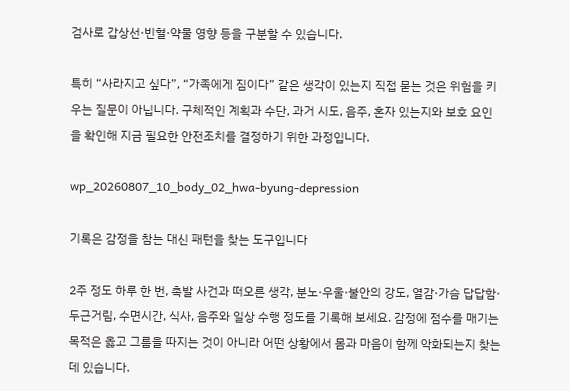검사로 갑상선·빈혈·약물 영향 등을 구분할 수 있습니다.

특히 “사라지고 싶다”, “가족에게 짐이다” 같은 생각이 있는지 직접 묻는 것은 위험을 키우는 질문이 아닙니다. 구체적인 계획과 수단, 과거 시도, 음주, 혼자 있는지와 보호 요인을 확인해 지금 필요한 안전조치를 결정하기 위한 과정입니다.

wp_20260807_10_body_02_hwa-byung-depression

기록은 감정을 참는 대신 패턴을 찾는 도구입니다

2주 정도 하루 한 번, 촉발 사건과 떠오른 생각, 분노·우울·불안의 강도, 열감·가슴 답답함·두근거림, 수면시간, 식사, 음주와 일상 수행 정도를 기록해 보세요. 감정에 점수를 매기는 목적은 옳고 그름을 따지는 것이 아니라 어떤 상황에서 몸과 마음이 함께 악화되는지 찾는 데 있습니다.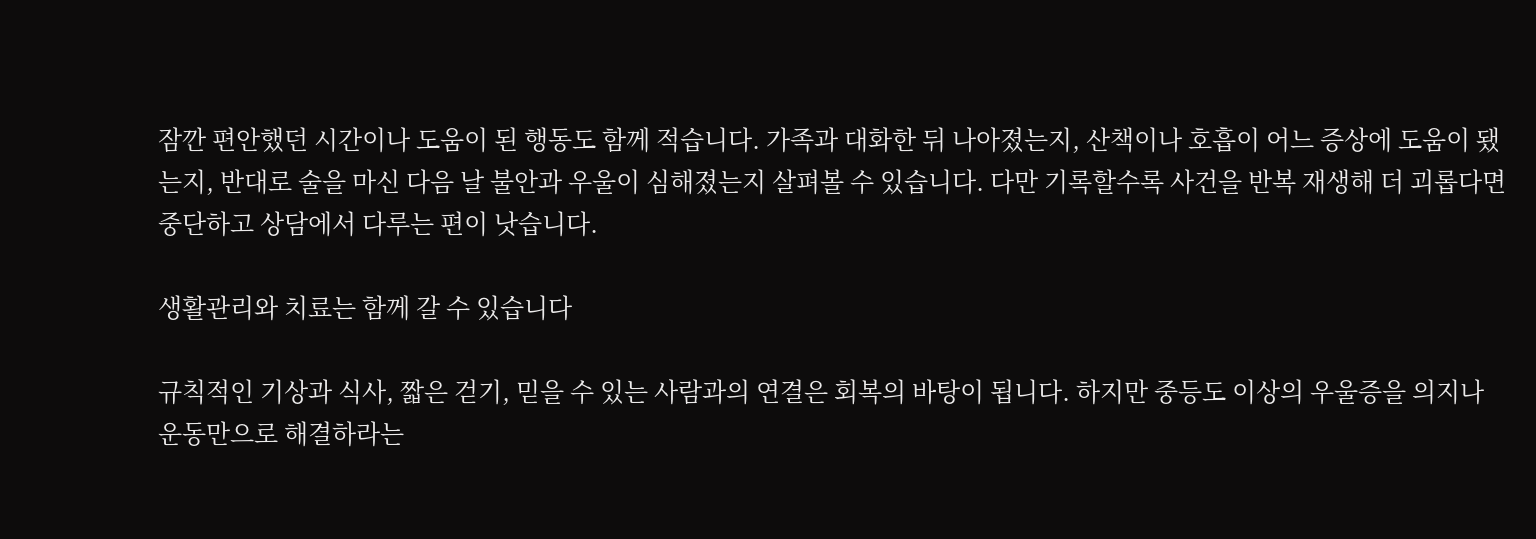잠깐 편안했던 시간이나 도움이 된 행동도 함께 적습니다. 가족과 대화한 뒤 나아졌는지, 산책이나 호흡이 어느 증상에 도움이 됐는지, 반대로 술을 마신 다음 날 불안과 우울이 심해졌는지 살펴볼 수 있습니다. 다만 기록할수록 사건을 반복 재생해 더 괴롭다면 중단하고 상담에서 다루는 편이 낫습니다.

생활관리와 치료는 함께 갈 수 있습니다

규칙적인 기상과 식사, 짧은 걷기, 믿을 수 있는 사람과의 연결은 회복의 바탕이 됩니다. 하지만 중등도 이상의 우울증을 의지나 운동만으로 해결하라는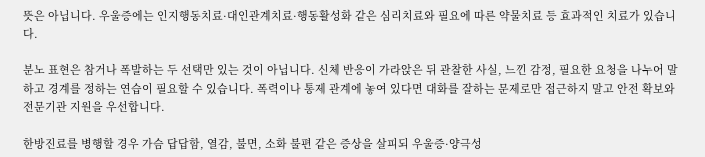뜻은 아닙니다. 우울증에는 인지행동치료·대인관계치료·행동활성화 같은 심리치료와 필요에 따른 약물치료 등 효과적인 치료가 있습니다.

분노 표현은 참거나 폭발하는 두 선택만 있는 것이 아닙니다. 신체 반응이 가라앉은 뒤 관찰한 사실, 느낀 감정, 필요한 요청을 나누어 말하고 경계를 정하는 연습이 필요할 수 있습니다. 폭력이나 통제 관계에 놓여 있다면 대화를 잘하는 문제로만 접근하지 말고 안전 확보와 전문기관 지원을 우선합니다.

한방진료를 병행할 경우 가슴 답답함, 열감, 불면, 소화 불편 같은 증상을 살피되 우울증·양극성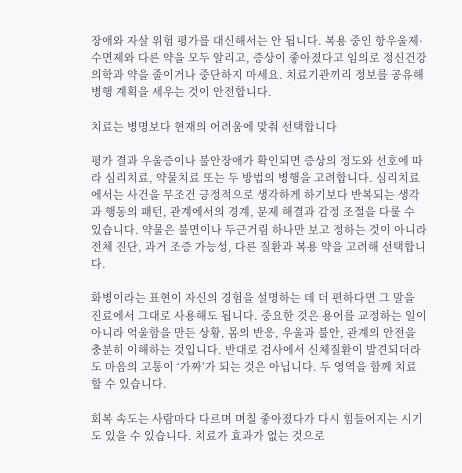장애와 자살 위험 평가를 대신해서는 안 됩니다. 복용 중인 항우울제·수면제와 다른 약을 모두 알리고, 증상이 좋아졌다고 임의로 정신건강의학과 약을 줄이거나 중단하지 마세요. 치료기관끼리 정보를 공유해 병행 계획을 세우는 것이 안전합니다.

치료는 병명보다 현재의 어려움에 맞춰 선택합니다

평가 결과 우울증이나 불안장애가 확인되면 증상의 정도와 선호에 따라 심리치료, 약물치료 또는 두 방법의 병행을 고려합니다. 심리치료에서는 사건을 무조건 긍정적으로 생각하게 하기보다 반복되는 생각과 행동의 패턴, 관계에서의 경계, 문제 해결과 감정 조절을 다룰 수 있습니다. 약물은 불면이나 두근거림 하나만 보고 정하는 것이 아니라 전체 진단, 과거 조증 가능성, 다른 질환과 복용 약을 고려해 선택합니다.

화병이라는 표현이 자신의 경험을 설명하는 데 더 편하다면 그 말을 진료에서 그대로 사용해도 됩니다. 중요한 것은 용어를 교정하는 일이 아니라 억울함을 만든 상황, 몸의 반응, 우울과 불안, 관계의 안전을 충분히 이해하는 것입니다. 반대로 검사에서 신체질환이 발견되더라도 마음의 고통이 ‘가짜’가 되는 것은 아닙니다. 두 영역을 함께 치료할 수 있습니다.

회복 속도는 사람마다 다르며 며칠 좋아졌다가 다시 힘들어지는 시기도 있을 수 있습니다. 치료가 효과가 없는 것으로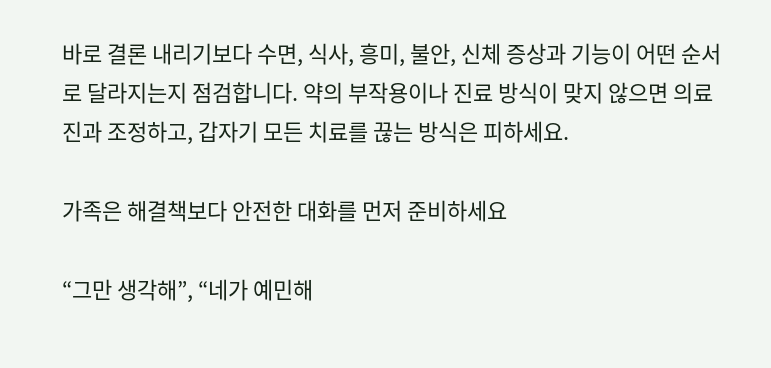바로 결론 내리기보다 수면, 식사, 흥미, 불안, 신체 증상과 기능이 어떤 순서로 달라지는지 점검합니다. 약의 부작용이나 진료 방식이 맞지 않으면 의료진과 조정하고, 갑자기 모든 치료를 끊는 방식은 피하세요.

가족은 해결책보다 안전한 대화를 먼저 준비하세요

“그만 생각해”, “네가 예민해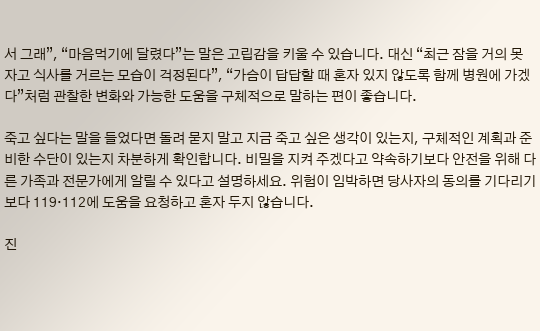서 그래”, “마음먹기에 달렸다”는 말은 고립감을 키울 수 있습니다. 대신 “최근 잠을 거의 못 자고 식사를 거르는 모습이 걱정된다”, “가슴이 답답할 때 혼자 있지 않도록 함께 병원에 가겠다”처럼 관찰한 변화와 가능한 도움을 구체적으로 말하는 편이 좋습니다.

죽고 싶다는 말을 들었다면 돌려 묻지 말고 지금 죽고 싶은 생각이 있는지, 구체적인 계획과 준비한 수단이 있는지 차분하게 확인합니다. 비밀을 지켜 주겠다고 약속하기보다 안전을 위해 다른 가족과 전문가에게 알릴 수 있다고 설명하세요. 위험이 임박하면 당사자의 동의를 기다리기보다 119·112에 도움을 요청하고 혼자 두지 않습니다.

진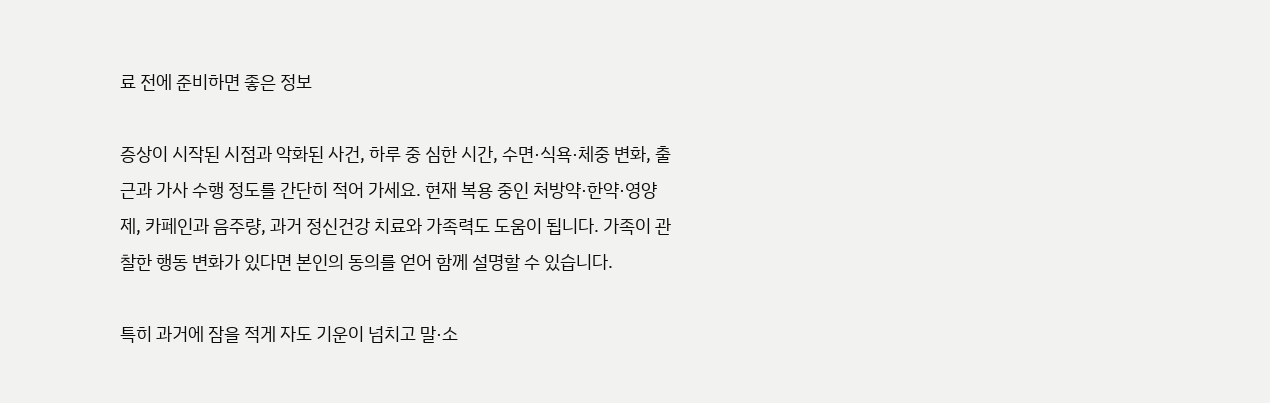료 전에 준비하면 좋은 정보

증상이 시작된 시점과 악화된 사건, 하루 중 심한 시간, 수면·식욕·체중 변화, 출근과 가사 수행 정도를 간단히 적어 가세요. 현재 복용 중인 처방약·한약·영양제, 카페인과 음주량, 과거 정신건강 치료와 가족력도 도움이 됩니다. 가족이 관찰한 행동 변화가 있다면 본인의 동의를 얻어 함께 설명할 수 있습니다.

특히 과거에 잠을 적게 자도 기운이 넘치고 말·소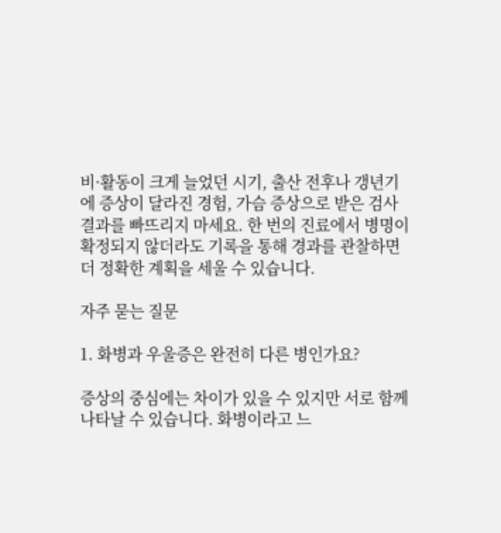비·활동이 크게 늘었던 시기, 출산 전후나 갱년기에 증상이 달라진 경험, 가슴 증상으로 받은 검사 결과를 빠뜨리지 마세요. 한 번의 진료에서 병명이 확정되지 않더라도 기록을 통해 경과를 관찰하면 더 정확한 계획을 세울 수 있습니다.

자주 묻는 질문

1. 화병과 우울증은 완전히 다른 병인가요?

증상의 중심에는 차이가 있을 수 있지만 서로 함께 나타날 수 있습니다. 화병이라고 느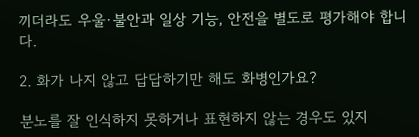끼더라도 우울·불안과 일상 기능, 안전을 별도로 평가해야 합니다.

2. 화가 나지 않고 답답하기만 해도 화병인가요?

분노를 잘 인식하지 못하거나 표현하지 않는 경우도 있지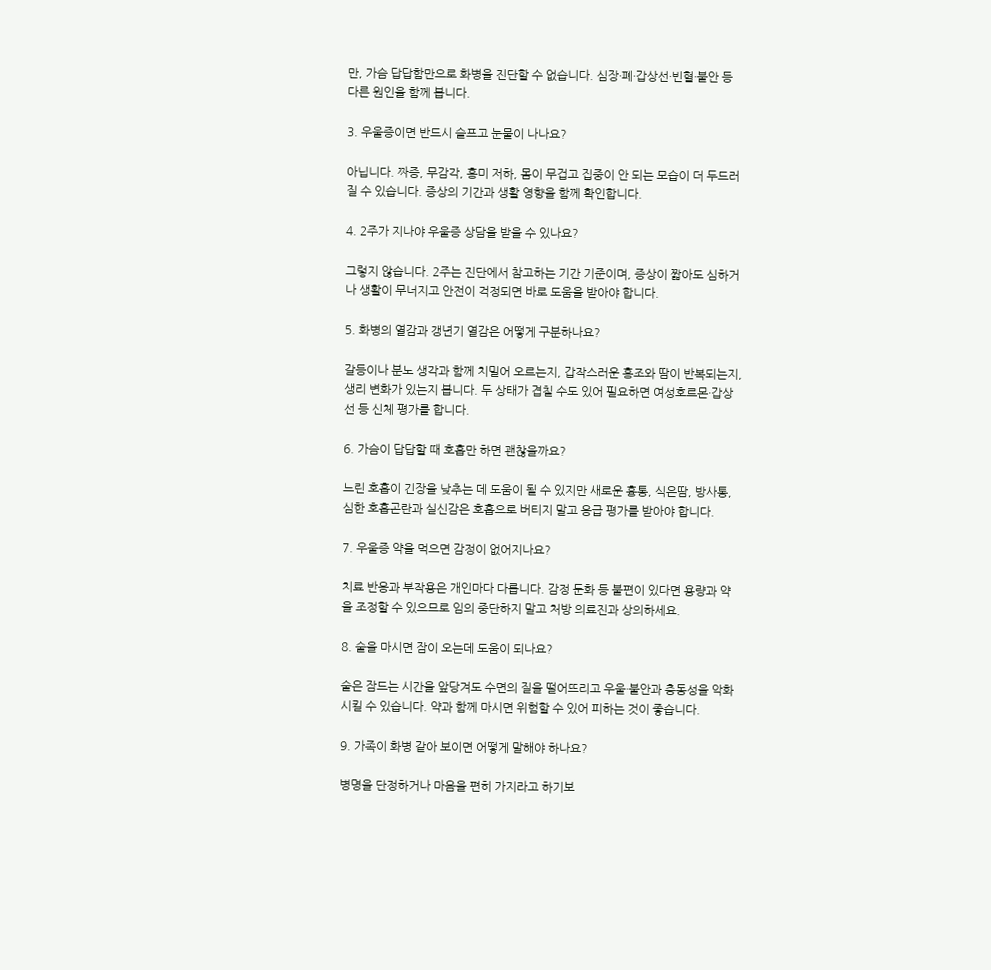만, 가슴 답답함만으로 화병을 진단할 수 없습니다. 심장·폐·갑상선·빈혈·불안 등 다른 원인을 함께 봅니다.

3. 우울증이면 반드시 슬프고 눈물이 나나요?

아닙니다. 짜증, 무감각, 흥미 저하, 몸이 무겁고 집중이 안 되는 모습이 더 두드러질 수 있습니다. 증상의 기간과 생활 영향을 함께 확인합니다.

4. 2주가 지나야 우울증 상담을 받을 수 있나요?

그렇지 않습니다. 2주는 진단에서 참고하는 기간 기준이며, 증상이 짧아도 심하거나 생활이 무너지고 안전이 걱정되면 바로 도움을 받아야 합니다.

5. 화병의 열감과 갱년기 열감은 어떻게 구분하나요?

갈등이나 분노 생각과 함께 치밀어 오르는지, 갑작스러운 홍조와 땀이 반복되는지, 생리 변화가 있는지 봅니다. 두 상태가 겹칠 수도 있어 필요하면 여성호르몬·갑상선 등 신체 평가를 합니다.

6. 가슴이 답답할 때 호흡만 하면 괜찮을까요?

느린 호흡이 긴장을 낮추는 데 도움이 될 수 있지만 새로운 흉통, 식은땀, 방사통, 심한 호흡곤란과 실신감은 호흡으로 버티지 말고 응급 평가를 받아야 합니다.

7. 우울증 약을 먹으면 감정이 없어지나요?

치료 반응과 부작용은 개인마다 다릅니다. 감정 둔화 등 불편이 있다면 용량과 약을 조정할 수 있으므로 임의 중단하지 말고 처방 의료진과 상의하세요.

8. 술을 마시면 잠이 오는데 도움이 되나요?

술은 잠드는 시간을 앞당겨도 수면의 질을 떨어뜨리고 우울·불안과 충동성을 악화시킬 수 있습니다. 약과 함께 마시면 위험할 수 있어 피하는 것이 좋습니다.

9. 가족이 화병 같아 보이면 어떻게 말해야 하나요?

병명을 단정하거나 마음을 편히 가지라고 하기보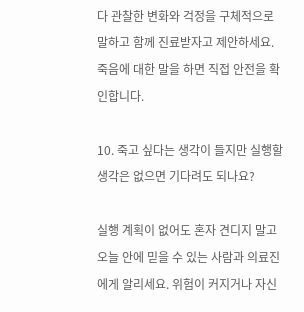다 관찰한 변화와 걱정을 구체적으로 말하고 함께 진료받자고 제안하세요. 죽음에 대한 말을 하면 직접 안전을 확인합니다.

10. 죽고 싶다는 생각이 들지만 실행할 생각은 없으면 기다려도 되나요?

실행 계획이 없어도 혼자 견디지 말고 오늘 안에 믿을 수 있는 사람과 의료진에게 알리세요. 위험이 커지거나 자신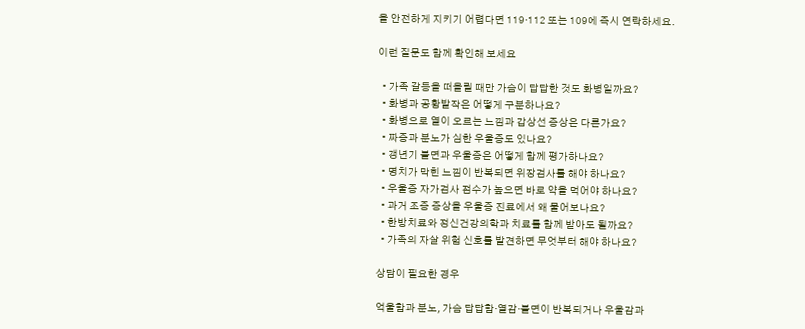을 안전하게 지키기 어렵다면 119·112 또는 109에 즉시 연락하세요.

이런 질문도 함께 확인해 보세요

  • 가족 갈등을 떠올릴 때만 가슴이 답답한 것도 화병일까요?
  • 화병과 공황발작은 어떻게 구분하나요?
  • 화병으로 열이 오르는 느낌과 갑상선 증상은 다른가요?
  • 짜증과 분노가 심한 우울증도 있나요?
  • 갱년기 불면과 우울증은 어떻게 함께 평가하나요?
  • 명치가 막힌 느낌이 반복되면 위장검사를 해야 하나요?
  • 우울증 자가검사 점수가 높으면 바로 약을 먹어야 하나요?
  • 과거 조증 증상을 우울증 진료에서 왜 물어보나요?
  • 한방치료와 정신건강의학과 치료를 함께 받아도 될까요?
  • 가족의 자살 위험 신호를 발견하면 무엇부터 해야 하나요?

상담이 필요한 경우

억울함과 분노, 가슴 답답함·열감·불면이 반복되거나 우울감과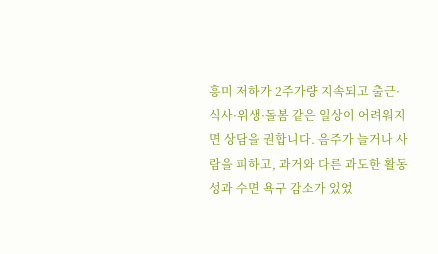흥미 저하가 2주가량 지속되고 출근·식사·위생·돌봄 같은 일상이 어려워지면 상담을 권합니다. 음주가 늘거나 사람을 피하고, 과거와 다른 과도한 활동성과 수면 욕구 감소가 있었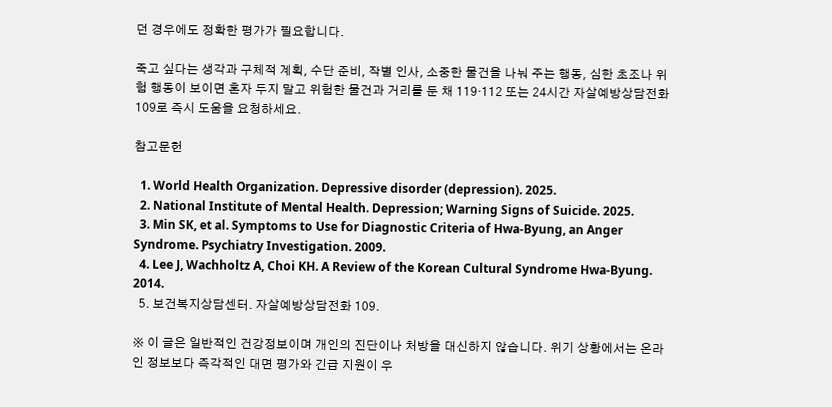던 경우에도 정확한 평가가 필요합니다.

죽고 싶다는 생각과 구체적 계획, 수단 준비, 작별 인사, 소중한 물건을 나눠 주는 행동, 심한 초조나 위험 행동이 보이면 혼자 두지 말고 위험한 물건과 거리를 둔 채 119·112 또는 24시간 자살예방상담전화 109로 즉시 도움을 요청하세요.

참고문헌

  1. World Health Organization. Depressive disorder (depression). 2025.
  2. National Institute of Mental Health. Depression; Warning Signs of Suicide. 2025.
  3. Min SK, et al. Symptoms to Use for Diagnostic Criteria of Hwa-Byung, an Anger Syndrome. Psychiatry Investigation. 2009.
  4. Lee J, Wachholtz A, Choi KH. A Review of the Korean Cultural Syndrome Hwa-Byung. 2014.
  5. 보건복지상담센터. 자살예방상담전화 109.

※ 이 글은 일반적인 건강정보이며 개인의 진단이나 처방을 대신하지 않습니다. 위기 상황에서는 온라인 정보보다 즉각적인 대면 평가와 긴급 지원이 우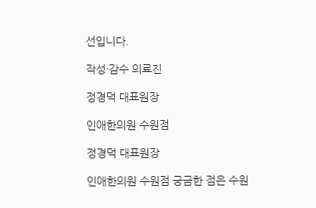선입니다.

작성·감수 의료진

정경덕 대표원장

인애한의원 수원점

정경덕 대표원장

인애한의원 수원점 궁금한 점은 수원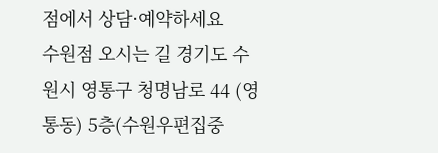점에서 상담·예약하세요
수원점 오시는 길 경기도 수원시 영통구 청명남로 44 (영통동) 5층(수원우편집중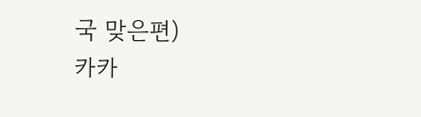국 맞은편)
카카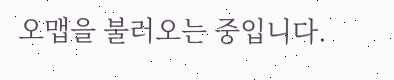오맵을 불러오는 중입니다.